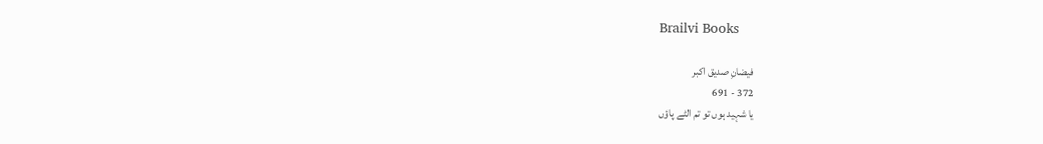Brailvi Books

فیضانِ صدیق اکبر
372 - 691
یا شہید ہوں تو تم الٹے پاؤں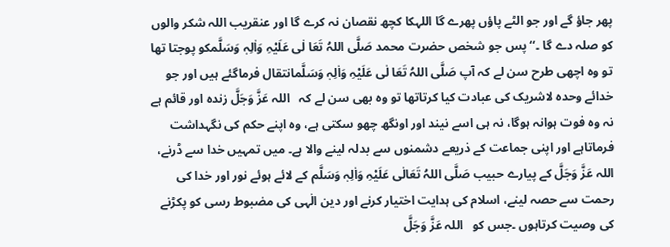پھر جاؤ گے اور جو الٹے پاؤں پھرے گا اللہکا کچھ نقصان نہ کرے گا اور عنقریب اللہ شکر والوں کو صلہ دے گا ۔‘‘پس جو شخص حضرت محمد صَلَّی اللہُ تَعَا لٰی عَلَیْہِ وَاٰلِہٖ وَسَلَّمکو پوجتا تھا تو وہ اچھی طرح سن لے کہ آپ صَلَّی اللہُ تَعَا لٰی عَلَیْہِ وَاٰلِہٖ وَسَلَّمانتقال فرماگئے ہیں اور جو خدائے وحدہ لاشریک کی عبادت کیا کرتاتھا تو وہ بھی سن لے کہ   اللہ عَزَّ وَجَلَّ زندہ اور قائم ہے نہ وہ فوت ہوانہ ہوگا، نہ ہی اسے نیند اور اونگھ چھو سکتی ہے، وہ اپنے حکم کی نگہداشت فرماتاہے اور اپنی جماعت کے ذریعے دشمنوں سے بدلہ لینے والا ہے۔ میں تمہیں خدا سے ڈرنے، اللہ عَزَّ وَجَلَّ کے پیارے حبیب صَلَّی اللہُ تَعَالٰی عَلَیْہِ وَاٰلِہٖ وَسَلَّم کے لائے ہوئے نور اور خدا کی رحمت سے حصہ لینے، اسلام کی ہدایت اختیار کرنے اور دین الٰہی کی مضبوط رسی کو پکڑنے کی وصیت کرتاہوں ۔جس کو   اللہ عَزَّ وَجَلَّ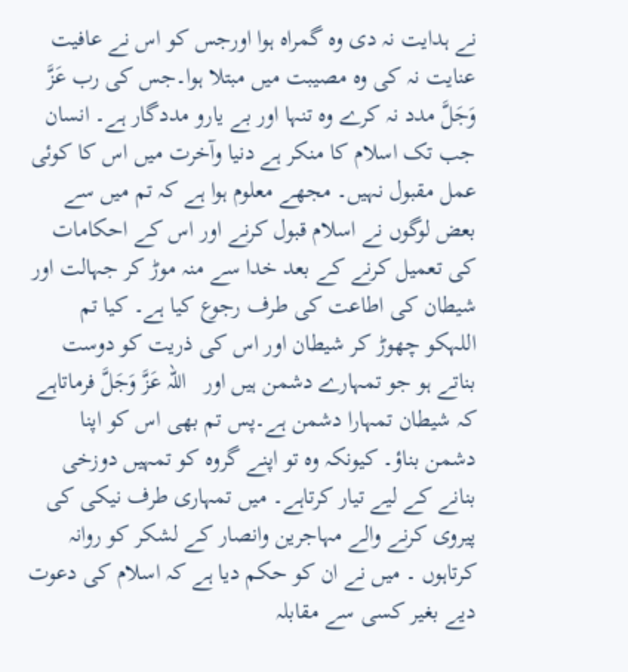نے ہدایت نہ دی وہ گمراہ ہوا اورجس کو اس نے عافیت عنایت نہ کی وہ مصیبت میں مبتلا ہوا۔جس کی رب عَزَّ وَجَلَّ مدد نہ کرے وہ تنہا اور بے یارو مددگار ہے۔ انسان جب تک اسلام کا منکر ہے دنیا وآخرت میں اس کا کوئی عمل مقبول نہیں۔ مجھے معلوم ہوا ہے کہ تم میں سے بعض لوگوں نے اسلام قبول کرنے اور اس کے احکامات کی تعمیل کرنے کے بعد خدا سے منہ موڑ کر جہالت اور شیطان کی اطاعت کی طرف رجوع کیا ہے۔ کیا تم اللہکو چھوڑ کر شیطان اور اس کی ذریت کو دوست بناتے ہو جو تمہارے دشمن ہیں اور   اللہ عَزَّ وَجَلَّ فرماتاہے کہ شیطان تمہارا دشمن ہے۔پس تم بھی اس کو اپنا دشمن بناؤ۔ کیونکہ وہ تو اپنے گروہ کو تمہیں دوزخی بنانے کے لیے تیار کرتاہے۔ میں تمہاری طرف نیکی کی پیروی کرنے والے مہاجرین وانصار کے لشکر کو روانہ کرتاہوں ۔ میں نے ان کو حکم دیا ہے کہ اسلام کی دعوت دیے بغیر کسی سے مقابلہ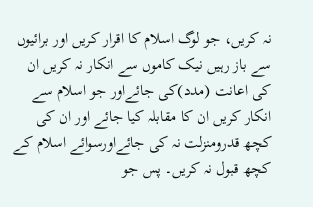نہ کریں، جو لوگ اسلام کا اقرار کریں اور برائیوں سے باز رہیں نیک کاموں سے انکار نہ کریں ان کی اعانت (مدد)کی جائےاور جو اسلام سے انکار کریں ان کا مقابلہ کیا جائے اور ان کی کچھ قدرومنزلت نہ کی جائےاورسوائے اسلام کے کچھ قبول نہ کریں۔ پس جو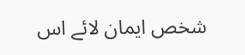شخص ایمان لائے اس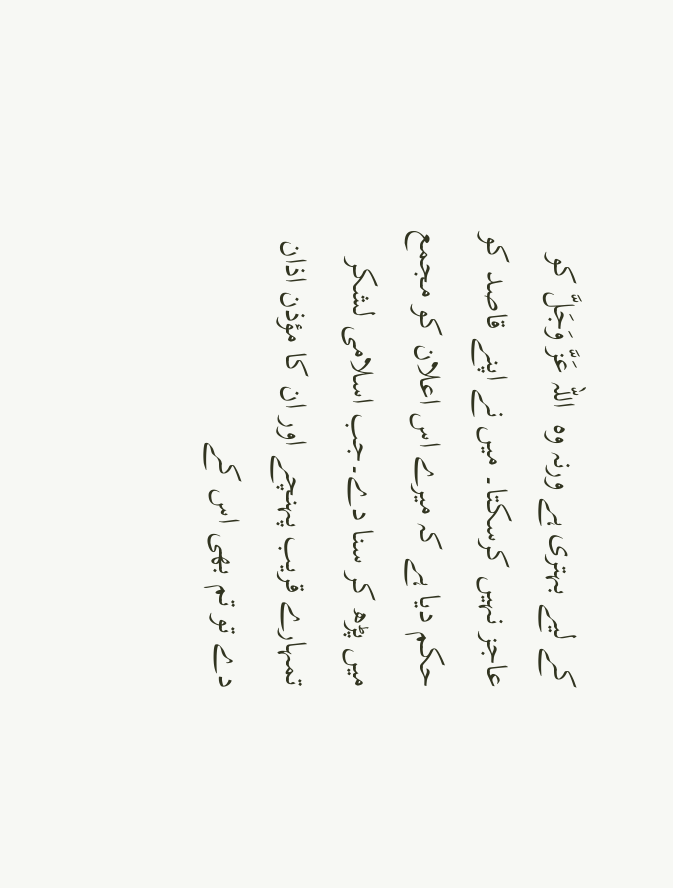کے لیے بہتری ہے ورنہ وہ  اللہ عَزَّ وَجَلَّ کو عاجز نہیں کرسکتا۔ میں نے اپنے قاصد کو حکم دیا ہے کہ میرے اس اعلان کو مجمع میں پڑھ کر سنا دے۔جب اسلامی لشکر تمہارے قریب پہنچے اور ان کا مؤذن اذان دے تو تم بھی اس کے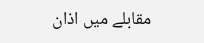مقابلے میں اذان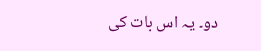دو۔ یہ اس بات کی